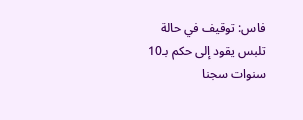فاس: توقيف في حالة تلبس يقود إلى حكم بـ10 سنوات سجنا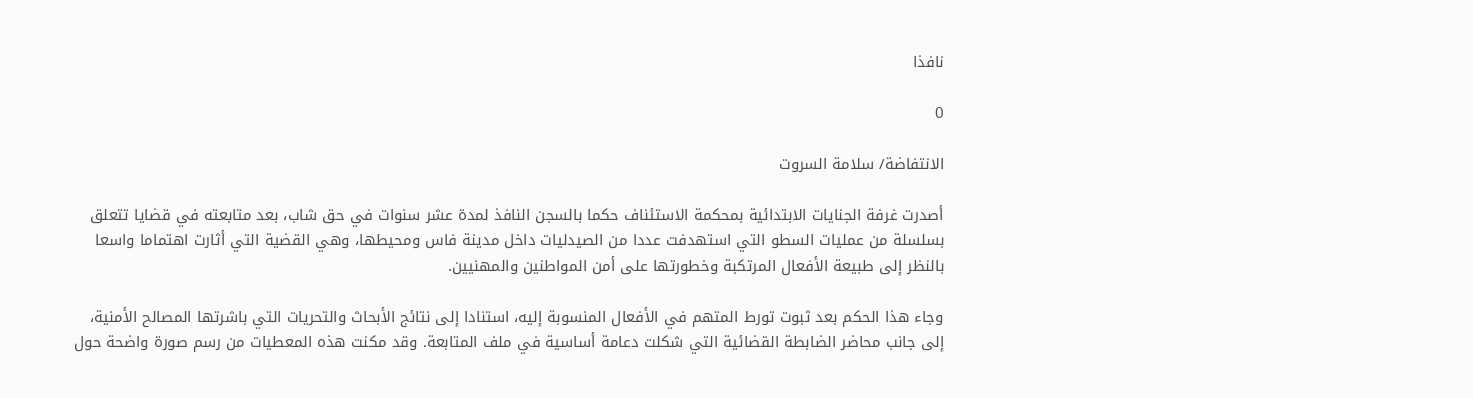نافذا

0

الانتفاضة/ سلامة السروت

أصدرت غرفة الجنايات الابتدائية بمحكمة الاستئناف حكما بالسجن النافذ لمدة عشر سنوات في حق شاب، بعد متابعته في قضايا تتعلق بسلسلة من عمليات السطو التي استهدفت عددا من الصيدليات داخل مدينة فاس ومحيطها، وهي القضية التي أثارت اهتماما واسعا بالنظر إلى طبيعة الأفعال المرتكبة وخطورتها على أمن المواطنين والمهنيين.

وجاء هذا الحكم بعد ثبوت تورط المتهم في الأفعال المنسوبة إليه، استنادا إلى نتائج الأبحاث والتحريات التي باشرتها المصالح الأمنية، إلى جانب محاضر الضابطة القضائية التي شكلت دعامة أساسية في ملف المتابعة. وقد مكنت هذه المعطيات من رسم صورة واضحة حول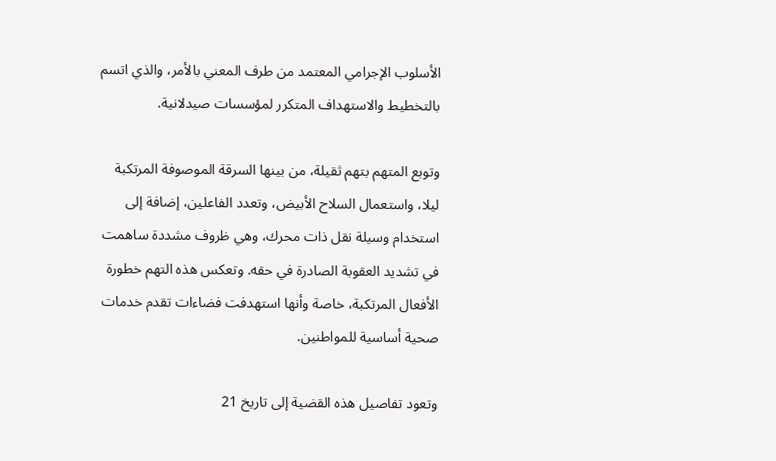الأسلوب الإجرامي المعتمد من طرف المعني بالأمر، والذي اتسم بالتخطيط والاستهداف المتكرر لمؤسسات صيدلانية.

وتوبع المتهم بتهم ثقيلة، من بينها السرقة الموصوفة المرتكبة ليلا، واستعمال السلاح الأبيض، وتعدد الفاعلين، إضافة إلى استخدام وسيلة نقل ذات محرك، وهي ظروف مشددة ساهمت في تشديد العقوبة الصادرة في حقه. وتعكس هذه التهم خطورة الأفعال المرتكبة، خاصة وأنها استهدفت فضاءات تقدم خدمات صحية أساسية للمواطنين.

وتعود تفاصيل هذه القضية إلى تاريخ 21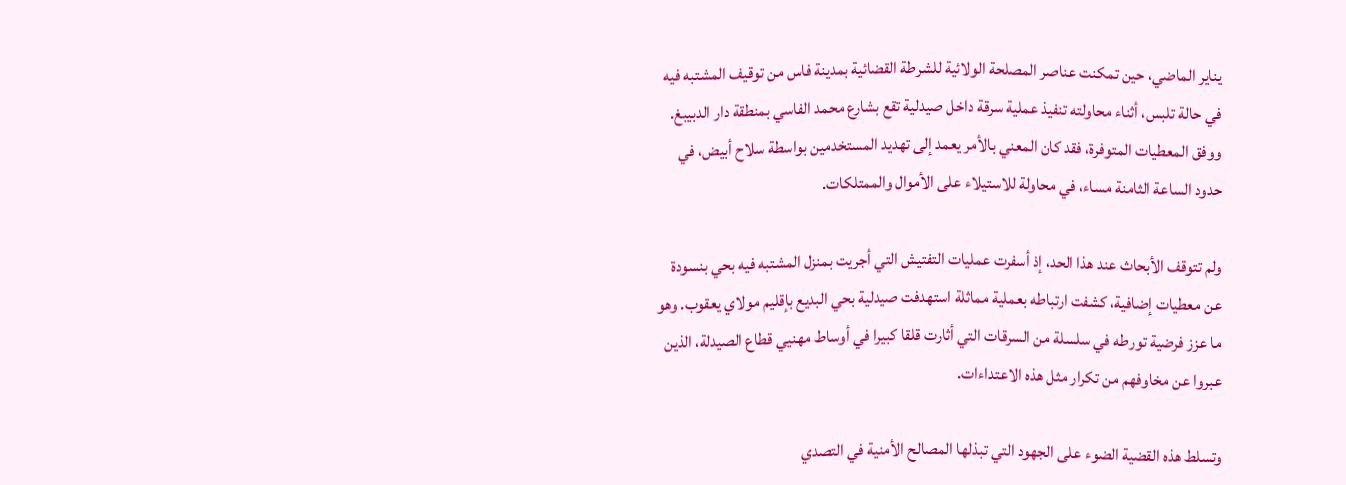يناير الماضي، حين تمكنت عناصر المصلحة الولائية للشرطة القضائية بمدينة فاس من توقيف المشتبه فيه في حالة تلبس، أثناء محاولته تنفيذ عملية سرقة داخل صيدلية تقع بشارع محمد الفاسي بمنطقة دار الدبيبغ. ووفق المعطيات المتوفرة، فقد كان المعني بالأمر يعمد إلى تهديد المستخدمين بواسطة سلاح أبيض، في حدود الساعة الثامنة مساء، في محاولة للاستيلاء على الأموال والممتلكات.

ولم تتوقف الأبحاث عند هذا الحد، إذ أسفرت عمليات التفتيش التي أجريت بمنزل المشتبه فيه بحي بنسودة عن معطيات إضافية، كشفت ارتباطه بعملية مماثلة استهدفت صيدلية بحي البديع بإقليم مولاي يعقوب. وهو ما عزز فرضية تورطه في سلسلة من السرقات التي أثارت قلقا كبيرا في أوساط مهنيي قطاع الصيدلة، الذين عبروا عن مخاوفهم من تكرار مثل هذه الاعتداءات.

وتسلط هذه القضية الضوء على الجهود التي تبذلها المصالح الأمنية في التصدي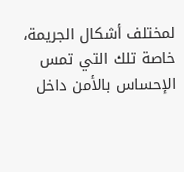لمختلف أشكال الجريمة، خاصة تلك التي تمس الإحساس بالأمن داخل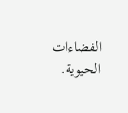الفضاءات الحيوية.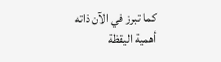كما تبرز في الآن ذاته أهمية اليقظة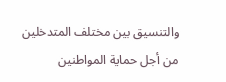والتنسيق بين مختلف المتدخلين من أجل حماية المواطنين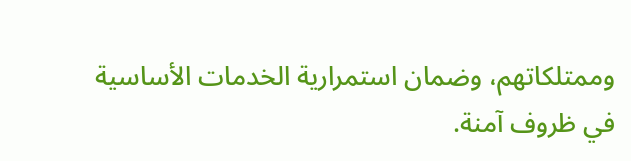وممتلكاتهم، وضمان استمرارية الخدمات الأساسية في ظروف آمنة.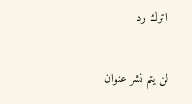اترك رد

لن يتم نشر عنوان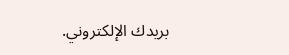بريدك الإلكتروني.